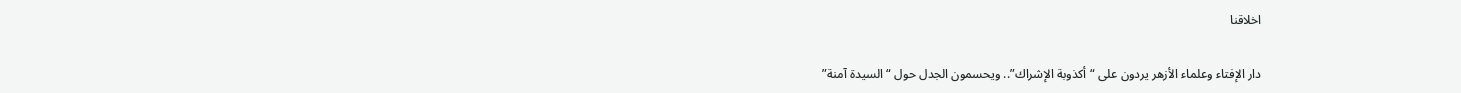اخلاقنا

دار الإفتاء وعلماء الأزهر يردون على “أكذوبة الإشراك”.. ويحسمون الجدل حول “السيدة آمنة”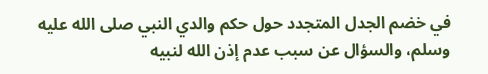في خضم الجدل المتجدد حول حكم والدي النبي صلى الله عليه وسلم، والسؤال عن سبب عدم إذن الله لنبيه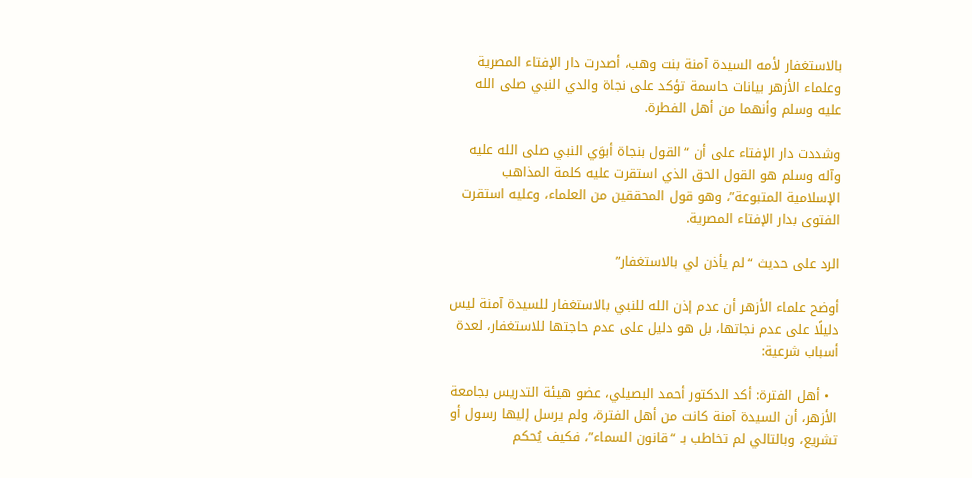بالاستغفار لأمه السيدة آمنة بنت وهب، أصدرت دار الإفتاء المصرية وعلماء الأزهر بيانات حاسمة تؤكد على نجاة والدي النبي صلى الله عليه وسلم وأنهما من أهل الفطرة.

وشددت دار الإفتاء على أن “القول بنجاة أبوَي النبي صلى الله عليه وآله وسلم هو القول الحق الذي استقرت عليه كلمة المذاهب الإسلامية المتبوعة”، وهو قول المحققين من العلماء، وعليه استقرت الفتوى بدار الإفتاء المصرية.

الرد على حديث “لم يأذن لي بالاستغفار”

أوضح علماء الأزهر أن عدم إذن الله للنبي بالاستغفار للسيدة آمنة ليس دليلًا على عدم نجاتها، بل هو دليل على عدم حاجتها للاستغفار، لعدة أسباب شرعية:

  • أهل الفترة: أكد الدكتور أحمد البصيلي، عضو هيئة التدريس بجامعة الأزهر، أن السيدة آمنة كانت من أهل الفترة، ولم يرسل إليها رسول أو تشريع، وبالتالي لم تخاطب بـ “قانون السماء”، فكيف يُحكم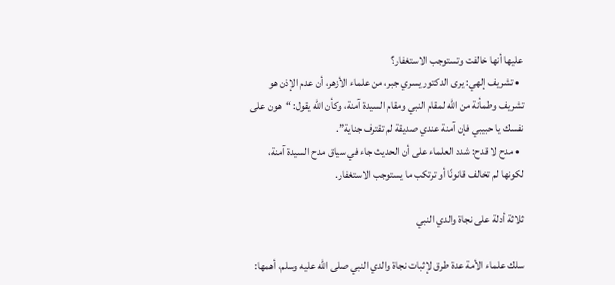عليها أنها خالفت وتستوجب الاستغفار؟
  • تشريف إلهي: يرى الدكتور يسري جبر، من علماء الأزهر، أن عدم الإذن هو تشريف وطمأنة من الله لمقام النبي ومقام السيدة آمنة، وكأن الله يقول: “هون على نفسك يا حبيبي فإن آمنة عندي صديقة لم تقترف جناية”.
  • مدح لا قدح: شدد العلماء على أن الحديث جاء في سياق مدح السيدة آمنة، لكونها لم تخالف قانونًا أو ترتكب ما يستوجب الاستغفار.

ثلاثة أدلة على نجاة والدي النبي

سلك علماء الأمة عدة طرق لإثبات نجاة والدي النبي صلى الله عليه وسلم، أهمها: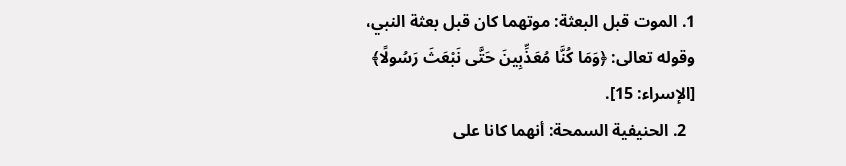1. الموت قبل البعثة: موتهما كان قبل بعثة النبي، وقوله تعالى: ﴿وَمَا كُنَّا مُعَذِّبِينَ حَتَّى نَبْعَثَ رَسُولًا﴾ [الإسراء: 15].
  2. الحنيفية السمحة: أنهما كانا على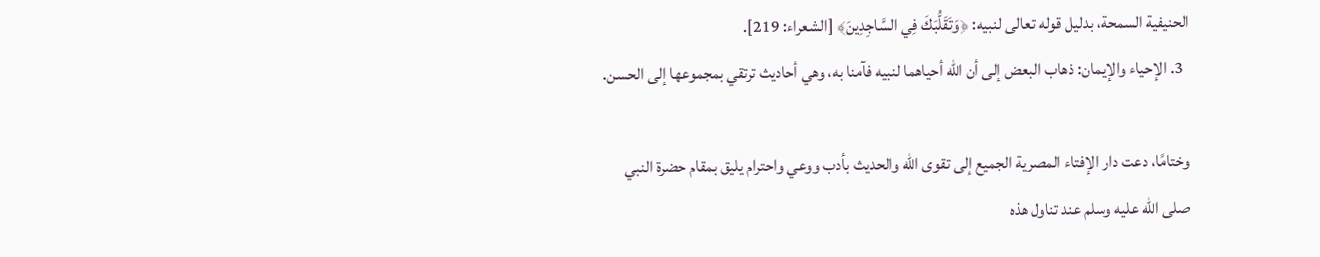الحنيفية السمحة، بدليل قوله تعالى لنبيه: ﴿وَتَقَلُّبَكَ فِي السَّاجِدِينَ﴾ [الشعراء: 219].
  3. الإحياء والإيمان: ذهاب البعض إلى أن الله أحياهما لنبيه فآمنا به، وهي أحاديث ترتقي بمجموعها إلى الحسن.

وختامًا، دعت دار الإفتاء المصرية الجميع إلى تقوى الله والحديث بأدب ووعي واحترام يليق بمقام حضرة النبي صلى الله عليه وسلم عند تناول هذه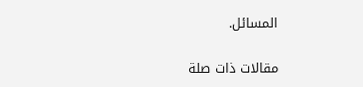المسائل.

مقالات ذات صلة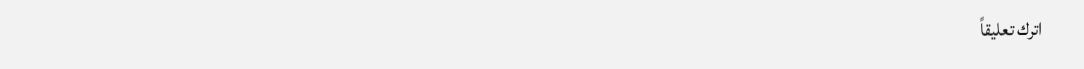اترك تعليقاً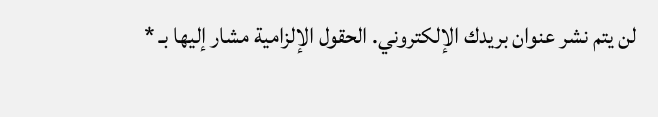لن يتم نشر عنوان بريدك الإلكتروني. الحقول الإلزامية مشار إليها بـ *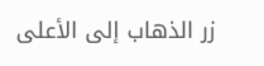زر الذهاب إلى الأعلى